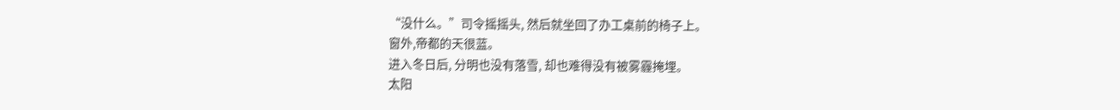“没什么。”司令摇摇头, 然后就坐回了办工桌前的椅子上。
窗外,帝都的天很蓝。
进入冬日后, 分明也没有落雪, 却也难得没有被雾霾掩埋。
太阳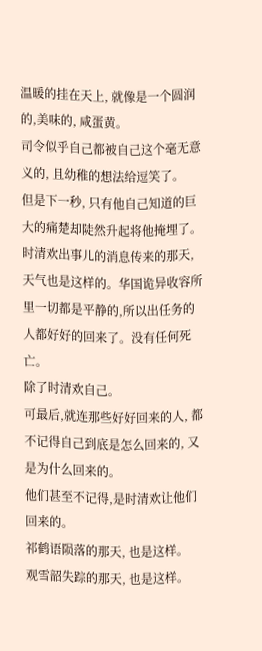温暖的挂在天上, 就像是一个圆润的,美味的, 咸蛋黄。
司令似乎自己都被自己这个毫无意义的, 且幼稚的想法给逗笑了。
但是下一秒, 只有他自己知道的巨大的痛楚却陡然升起将他掩埋了。
时清欢出事儿的消息传来的那天, 天气也是这样的。华国诡异收容所里一切都是平静的,所以出任务的人都好好的回来了。没有任何死亡。
除了时清欢自己。
可最后,就连那些好好回来的人, 都不记得自己到底是怎么回来的, 又是为什么回来的。
他们甚至不记得,是时清欢让他们回来的。
祁鹤语陨落的那天, 也是这样。
观雪韶失踪的那天, 也是这样。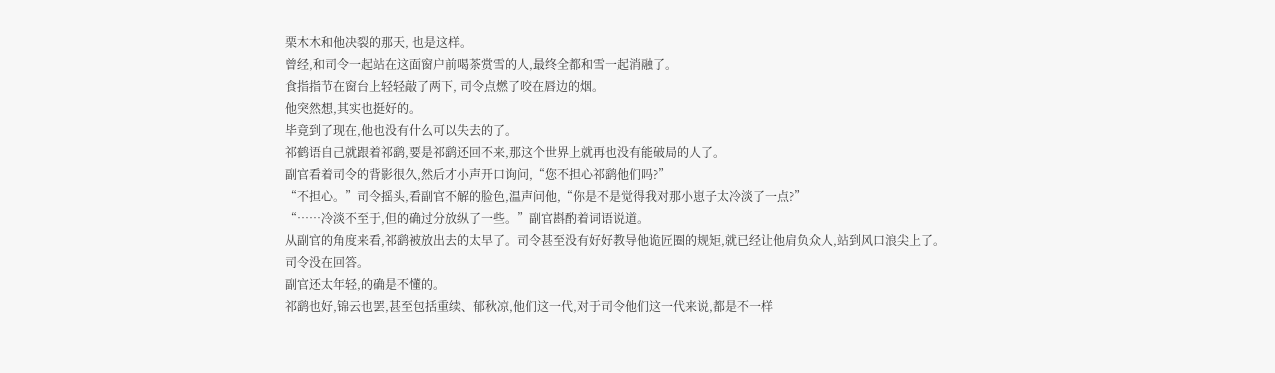栗木木和他决裂的那天, 也是这样。
曾经,和司令一起站在这面窗户前喝茶赏雪的人,最终全都和雪一起消融了。
食指指节在窗台上轻轻敲了两下, 司令点燃了咬在唇边的烟。
他突然想,其实也挺好的。
毕竟到了现在,他也没有什么可以失去的了。
祁鹤语自己就跟着祁鹞,要是祁鹞还回不来,那这个世界上就再也没有能破局的人了。
副官看着司令的背影很久,然后才小声开口询问,“您不担心祁鹞他们吗?”
“不担心。”司令摇头,看副官不解的脸色,温声问他,“你是不是觉得我对那小崽子太冷淡了一点?”
“……冷淡不至于,但的确过分放纵了一些。”副官斟酌着词语说道。
从副官的角度来看,祁鹞被放出去的太早了。司令甚至没有好好教导他诡匠圈的规矩,就已经让他肩负众人,站到风口浪尖上了。
司令没在回答。
副官还太年轻,的确是不懂的。
祁鹞也好,锦云也罢,甚至包括重续、郁秋凉,他们这一代,对于司令他们这一代来说,都是不一样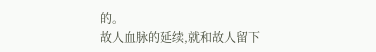的。
故人血脉的延续,就和故人留下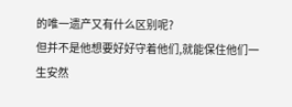的唯一遗产又有什么区别呢?
但并不是他想要好好守着他们,就能保住他们一生安然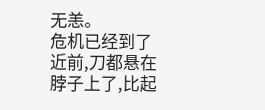无恙。
危机已经到了近前,刀都悬在脖子上了,比起